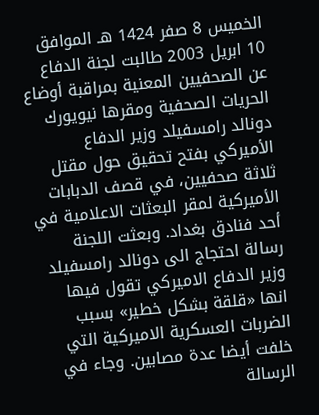الخميس 8 صفر 1424 هـ الموافق 10 ابريل 2003 طالبت لجنة الدفاع عن الصحفيين المعنية بمراقبة أوضاع الحريات الصحفية ومقرها نيويورك دونالد رامسفيلد وزير الدفاع الأميركي بفتح تحقيق حول مقتل ثلاثة صحفيين، في قصف الدبابات الأميركية لمقر البعثات الاعلامية في أحد فنادق بغداد. وبعثت اللجنة رسالة احتجاج الى دونالد رامسفيلد وزير الدفاع الاميركي تقول فيها انها «قلقة بشكل خطير» بسبب الضربات العسكرية الاميركية التي خلفت أيضا عدة مصابين. وجاء في الرسالة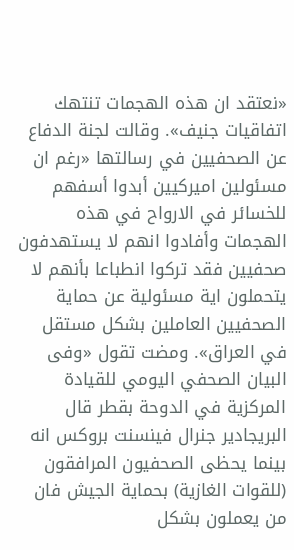«نعتقد ان هذه الهجمات تنتهك اتفاقيات جنيف». وقالت لجنة الدفاع عن الصحفيين في رسالتها «رغم ان مسئولين اميركيين أبدوا أسفهم للخسائر في الارواح في هذه الهجمات وأفادوا انهم لا يستهدفون صحفيين فقد تركوا انطباعا بأنهم لا يتحملون اية مسئولية عن حماية الصحفيين العاملين بشكل مستقل في العراق». ومضت تقول «وفى البيان الصحفي اليومي للقيادة المركزية في الدوحة بقطر قال البريجادير جنرال فينسنت بروكس انه بينما يحظى الصحفيون المرافقون (للقوات الغازية) بحماية الجيش فان من يعملون بشكل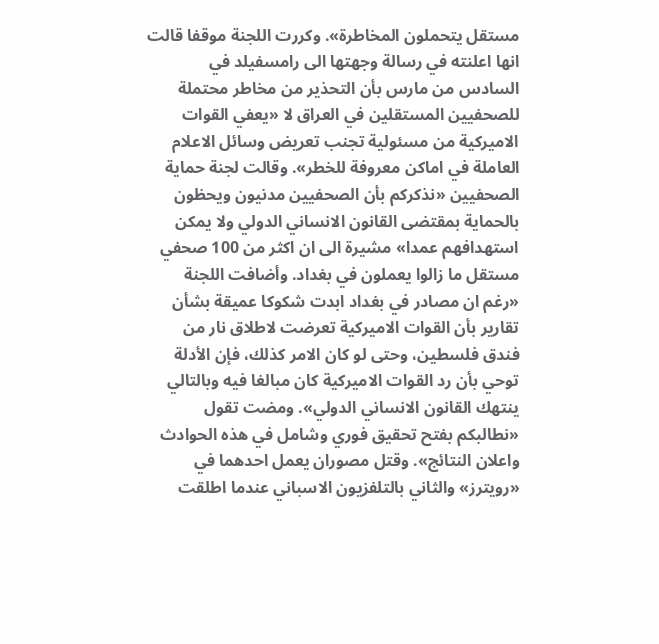مستقل يتحملون المخاطرة». وكررت اللجنة موقفا قالت انها اعلنته في رسالة وجهتها الى رامسفيلد في السادس من مارس بأن التحذير من مخاطر محتملة للصحفيين المستقلين في العراق لا «يعفي القوات الاميركية من مسئولية تجنب تعريض وسائل الاعلام العاملة في اماكن معروفة للخطر». وقالت لجنة حماية الصحفيين «نذكركم بأن الصحفيين مدنيون ويحظون بالحماية بمقتضى القانون الانساني الدولي ولا يمكن استهدافهم عمدا» مشيرة الى ان اكثر من 100 صحفي مستقل ما زالوا يعملون في بغداد. وأضافت اللجنة «رغم ان مصادر في بغداد ابدت شكوكا عميقة بشأن تقارير بأن القوات الاميركية تعرضت لاطلاق نار من فندق فلسطين، وحتى لو كان الامر كذلك، فإن الأدلة توحي بأن رد القوات الاميركية كان مبالغا فيه وبالتالي ينتهك القانون الانساني الدولي». ومضت تقول «نطالبكم بفتح تحقيق فوري وشامل في هذه الحوادث واعلان النتائج». وقتل مصوران يعمل احدهما في «رويترز» والثاني بالتلفزيون الاسباني عندما اطلقت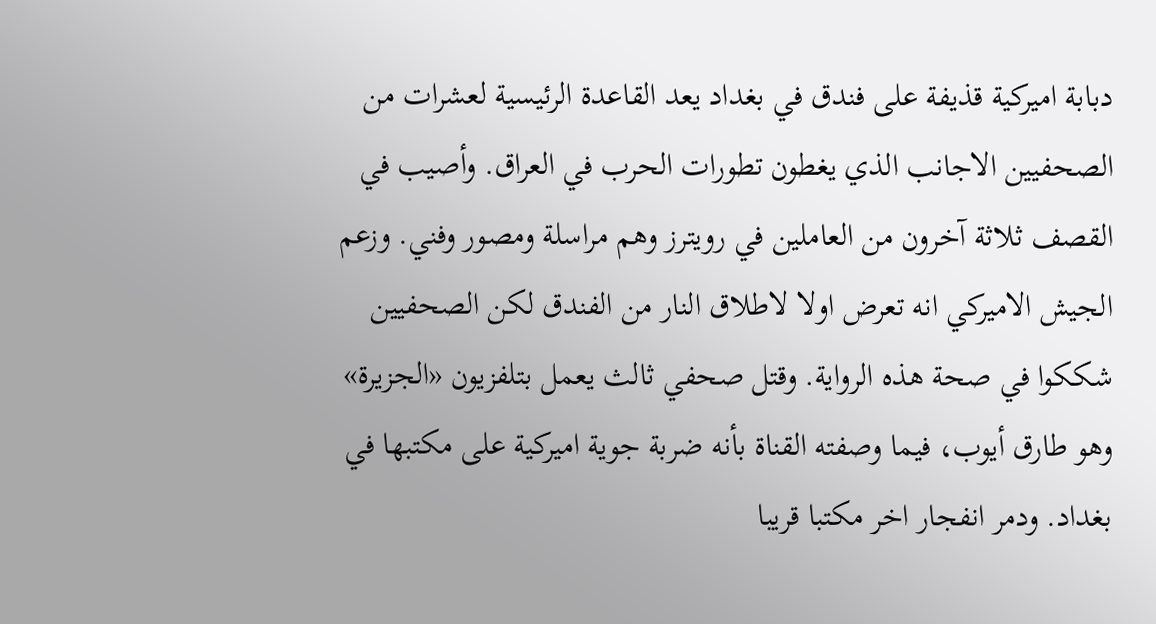دبابة اميركية قذيفة على فندق في بغداد يعد القاعدة الرئيسية لعشرات من الصحفيين الاجانب الذي يغطون تطورات الحرب في العراق. وأصيب في القصف ثلاثة آخرون من العاملين في رويترز وهم مراسلة ومصور وفني. وزعم الجيش الاميركي انه تعرض اولا لاطلاق النار من الفندق لكن الصحفيين شككوا في صحة هذه الرواية. وقتل صحفي ثالث يعمل بتلفزيون «الجزيرة» وهو طارق أيوب، فيما وصفته القناة بأنه ضربة جوية اميركية على مكتبها في بغداد. ودمر انفجار اخر مكتبا قريبا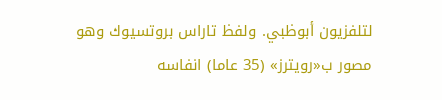لتلفزيون أبوظبي. ولفظ تاراس بروتسيوك وهو مصور ب«رويترز» (35 عاما) انفاسه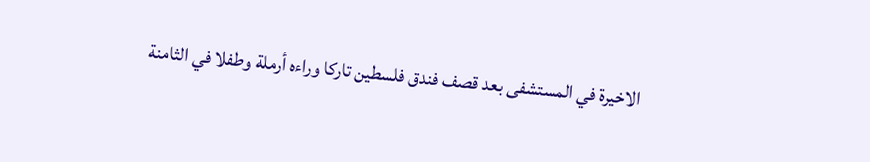الاخيرة في المستشفى بعد قصف فندق فلسطين تاركا وراءه أرملة وطفلا في الثامنة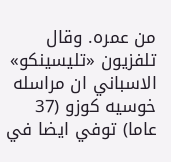من عمره. وقال تلفزيون «تليسينكو» الاسباني ان مراسله خوسيه كوزو (37 عاما) توفي ايضا في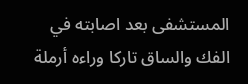المستشفى بعد اصابته في الفك والساق تاركا وراءه أرملة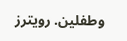وطفلين. رويترز